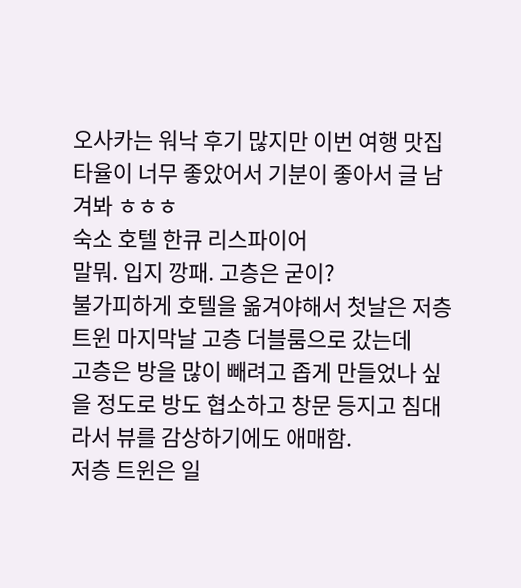오사카는 워낙 후기 많지만 이번 여행 맛집 타율이 너무 좋았어서 기분이 좋아서 글 남겨봐 ㅎㅎㅎ
숙소 호텔 한큐 리스파이어
말뭐. 입지 깡패. 고층은 굳이?
불가피하게 호텔을 옮겨야해서 첫날은 저층 트윈 마지막날 고층 더블룸으로 갔는데
고층은 방을 많이 빼려고 좁게 만들었나 싶을 정도로 방도 협소하고 창문 등지고 침대라서 뷰를 감상하기에도 애매함.
저층 트윈은 일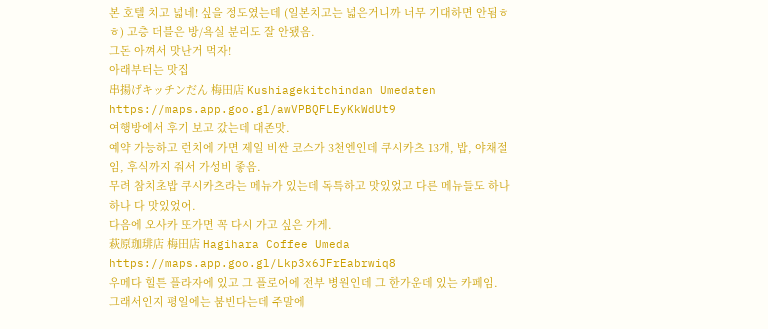본 호텔 치고 넓네! 싶을 정도였는데 (일본치고는 넓은거니까 너무 기대하면 안됨ㅎㅎ) 고층 더블은 방/욕실 분리도 잘 안됐음.
그돈 아껴서 맛난거 먹자!
아래부터는 맛집
串揚げキッチンだん 梅田店 Kushiagekitchindan Umedaten
https://maps.app.goo.gl/awVPBQFLEyKkWdUt9
여행방에서 후기 보고 갔는데 대존맛.
예약 가능하고 런치에 가면 제일 비싼 코스가 3천엔인데 쿠시카츠 13개, 밥, 야채절임, 후식까지 줘서 가성비 좋음.
무려 참치초밥 쿠시카츠라는 메뉴가 있는데 독특하고 맛있었고 다른 메뉴들도 하나하나 다 맛있었어.
다음에 오사카 또가면 꼭 다시 가고 싶은 가게.
萩原珈琲店 梅田店 Hagihara Coffee Umeda
https://maps.app.goo.gl/Lkp3x6JFrEabrwiq8
우메다 힐튼 플라자에 있고 그 플로어에 전부 병원인데 그 한가운데 있는 카페임.
그래서인지 평일에는 붐빈다는데 주말에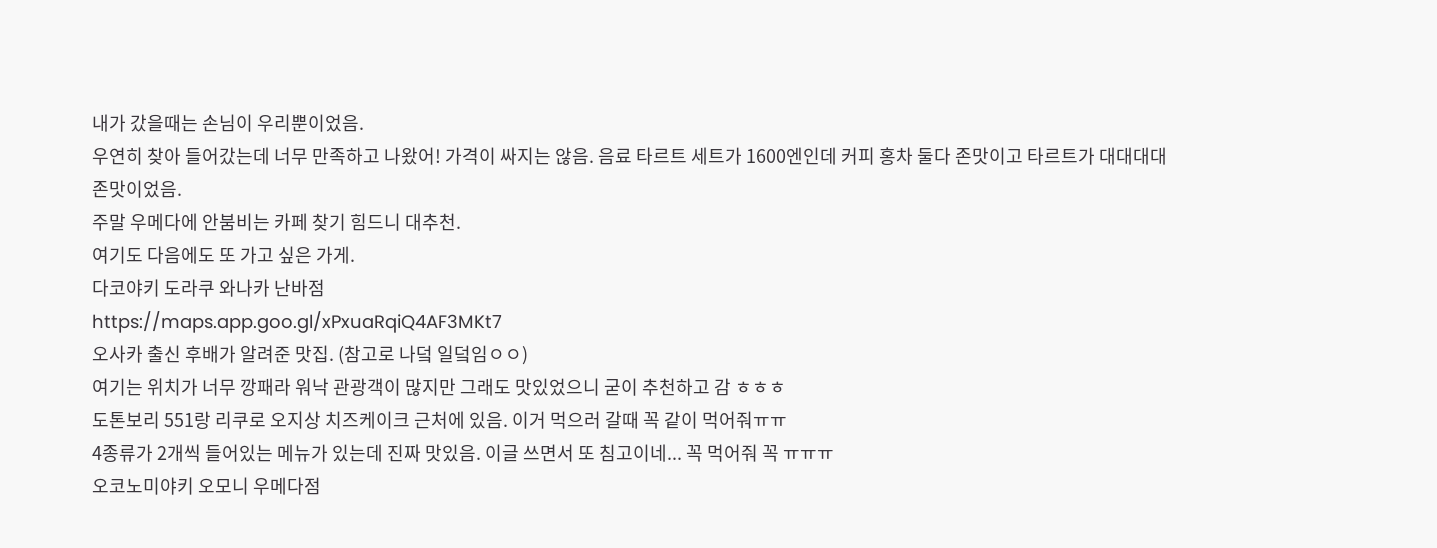내가 갔을때는 손님이 우리뿐이었음.
우연히 찾아 들어갔는데 너무 만족하고 나왔어! 가격이 싸지는 않음. 음료 타르트 세트가 1600엔인데 커피 홍차 둘다 존맛이고 타르트가 대대대대존맛이었음.
주말 우메다에 안붐비는 카페 찾기 힘드니 대추천.
여기도 다음에도 또 가고 싶은 가게.
다코야키 도라쿠 와나카 난바점
https://maps.app.goo.gl/xPxuaRqiQ4AF3MKt7
오사카 출신 후배가 알려준 맛집. (참고로 나덬 일덬임ㅇㅇ)
여기는 위치가 너무 깡패라 워낙 관광객이 많지만 그래도 맛있었으니 굳이 추천하고 감 ㅎㅎㅎ
도톤보리 551랑 리쿠로 오지상 치즈케이크 근처에 있음. 이거 먹으러 갈때 꼭 같이 먹어줘ㅠㅠ
4종류가 2개씩 들어있는 메뉴가 있는데 진짜 맛있음. 이글 쓰면서 또 침고이네... 꼭 먹어줘 꼭 ㅠㅠㅠ
오코노미야키 오모니 우메다점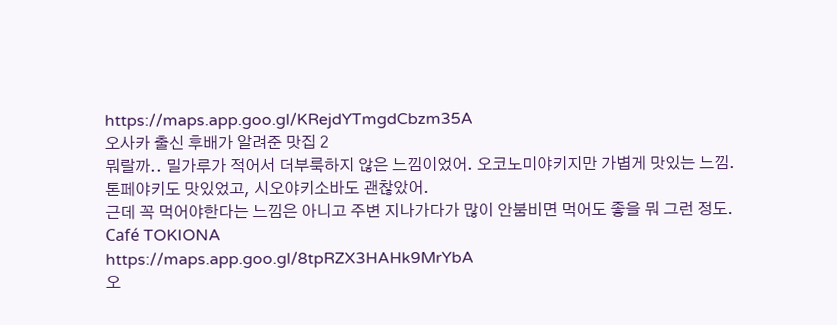https://maps.app.goo.gl/KRejdYTmgdCbzm35A
오사카 출신 후배가 알려준 맛집 2
뭐랄까.. 밀가루가 적어서 더부룩하지 않은 느낌이었어. 오코노미야키지만 가볍게 맛있는 느낌.
톤페야키도 맛있었고, 시오야키소바도 괜찮았어.
근데 꼭 먹어야한다는 느낌은 아니고 주변 지나가다가 많이 안붐비면 먹어도 좋을 뭐 그런 정도.
Café TOKIONA
https://maps.app.goo.gl/8tpRZX3HAHk9MrYbA
오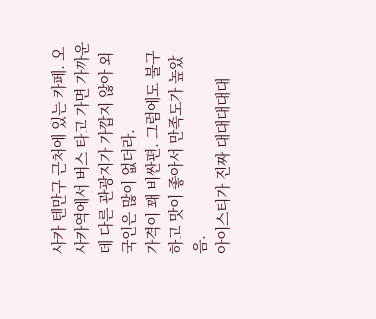사카 텐만구 근처에 있는 카페. 오사카역에서 버스 타고 가면 가까운데 다른 관광지가 가깝지 않아 외국인은 많이 없더라.
가격이 꽤 비싼편. 그럼에도 불구하고 맛이 좋아서 만족도가 높았음.
아이스티가 진짜 대대대대대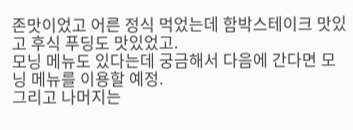존맛이었고 어른 정식 먹었는데 함박스테이크 맛있고 후식 푸딩도 맛있었고.
모닝 메뉴도 있다는데 궁금해서 다음에 간다면 모닝 메뉴를 이용할 예정.
그리고 나머지는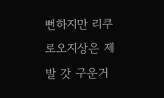뻔하지만 리쿠로오지상은 제발 갓 구운거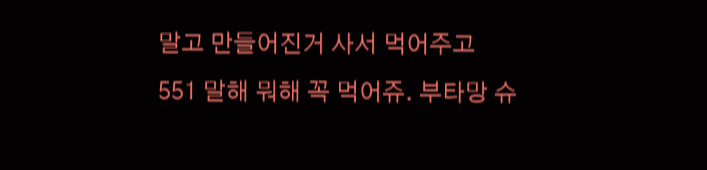말고 만들어진거 사서 먹어주고
551 말해 뭐해 꼭 먹어쥬. 부타망 슈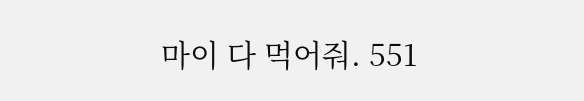마이 다 먹어줘. 551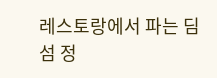레스토랑에서 파는 딤섬 정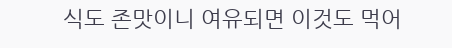식도 존맛이니 여유되면 이것도 먹어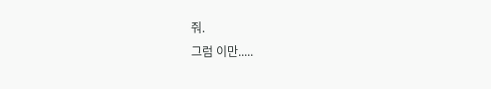줘.
그럼 이만.....